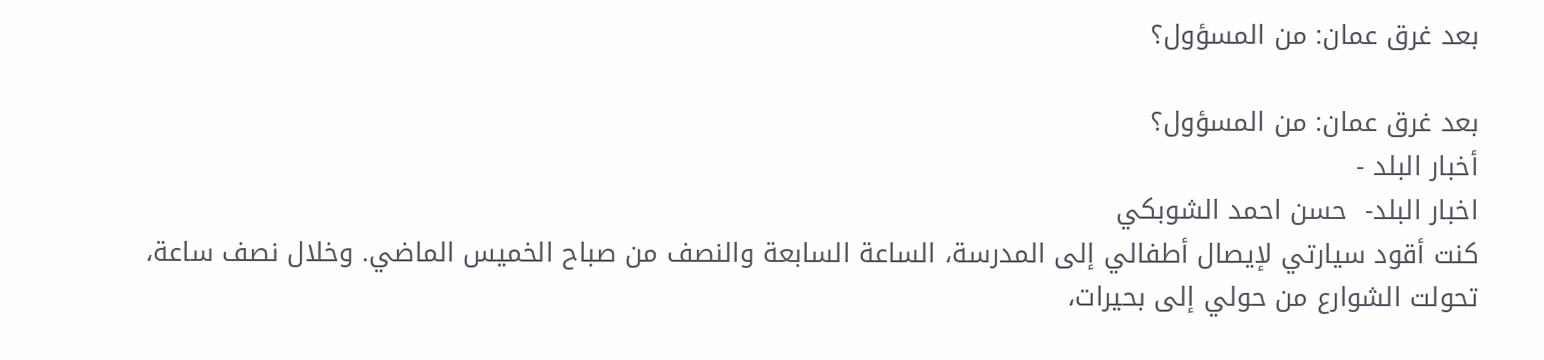بعد غرق عمان: من المسؤول؟

بعد غرق عمان: من المسؤول؟
أخبار البلد -
اخبار البلد-  حسن احمد الشوبكي
كنت أقود سيارتي لإيصال أطفالي إلى المدرسة، الساعة السابعة والنصف من صباح الخميس الماضي. وخلال نصف ساعة، تحولت الشوارع من حولي إلى بحيرات،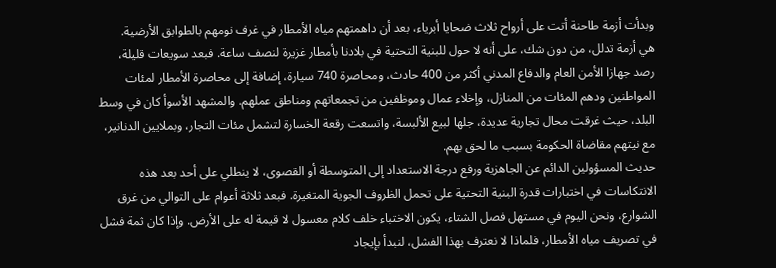وبدأت أزمة طاحنة أتت على أرواح ثلاث ضحايا أبرياء، بعد أن داهمتهم مياه الأمطار في غرف نومهم بالطوابق الأرضية.
هي أزمة تدلل، من دون شك، على أنه لا حول للبنية التحتية في بلادنا بأمطار غزيرة لنصف ساعة. فبعد سويعات قليلة، رصد جهازا الأمن العام والدفاع المدني أكثر من 400 حادث، ومحاصرة 740 سيارة، إضافة إلى محاصرة الأمطار لمئات المواطنين ودهم المئات من المنازل، وإخلاء عمال وموظفين من تجمعاتهم ومناطق عملهم. والمشهد الأسوأ كان في وسط البلد، حيث غرقت محال تجارية عديدة، جلها لبيع الألبسة، واتسعت رقعة الخسارة لتشمل مئات التجار، وبملايين الدنانير، مع نيتهم مقاضاة الحكومة بسبب ما لحق بهم.
حديث المسؤولين الدائم عن الجاهزية ورفع درجة الاستعداد إلى المتوسطة أو القصوى، لا ينطلي على أحد بعد هذه الانتكاسات في اختبارات قدرة البنية التحتية على تحمل الظروف الجوية المتغيرة. فبعد ثلاثة أعوام على التوالي من غرق الشوارع، ونحن اليوم في مستهل فصل الشتاء، يكون الاختباء خلف كلام معسول لا قيمة له على الأرض. وإذا كان ثمة فشل في تصريف مياه الأمطار، فلماذا لا نعترف بهذا الفشل، لنبدأ بإيجاد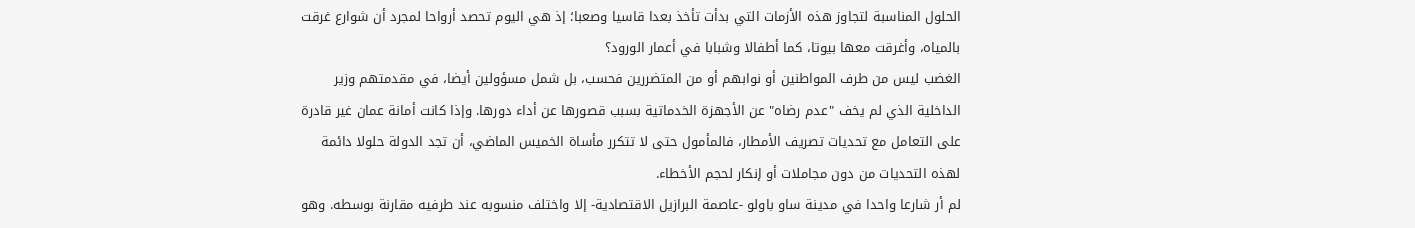الحلول المناسبة لتجاوز هذه الأزمات التي بدأت تأخذ بعدا قاسيا وصعبا؛ إذ هي اليوم تحصد أرواحا لمجرد أن شوارع غرقت بالمياه، وأغرقت معها بيوتا، كما أطفالا وشبابا في أعمار الورود؟
الغضب ليس من طرف المواطنين أو نوابهم أو من المتضررين فحسب، بل شمل مسؤولين أيضا، في مقدمتهم وزير الداخلية الذي لم يخف "عدم رضاه" عن الأجهزة الخدماتية بسبب قصورها عن أداء دورها. وإذا كانت أمانة عمان غير قادرة على التعامل مع تحديات تصريف الأمطار، فالمأمول حتى لا تتكرر مأساة الخميس الماضي، أن تجد الدولة حلولا دائمة لهذه التحديات من دون مجاملات أو إنكار لحجم الأخطاء.
لم أر شارعا واحدا في مدينة ساو باولو -عاصمة البرازيل الاقتصادية- إلا واختلف منسوبه عند طرفيه مقارنة بوسطه. وهو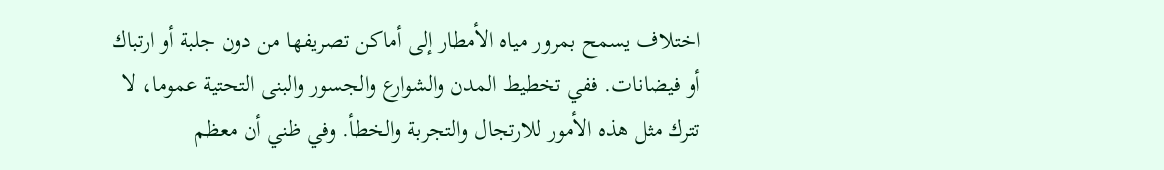اختلاف يسمح بمرور مياه الأمطار إلى أماكن تصريفها من دون جلبة أو ارتباك أو فيضانات. ففي تخطيط المدن والشوارع والجسور والبنى التحتية عموما، لا تترك مثل هذه الأمور للارتجال والتجربة والخطأ. وفي ظني أن معظم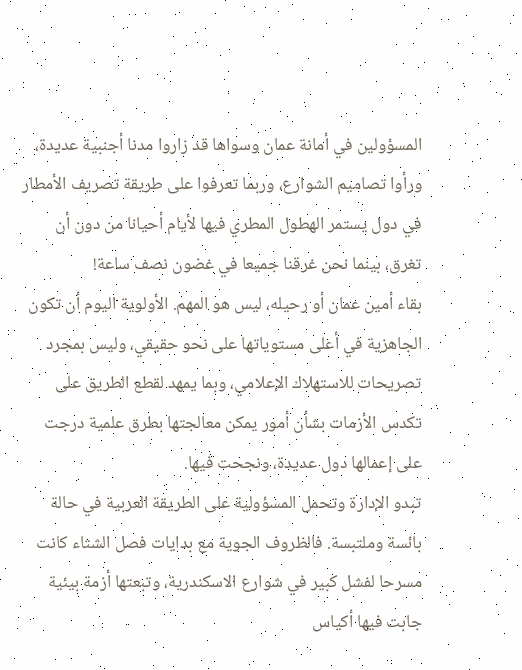المسؤولين في أمانة عمان وسواها قد زاروا مدنا أجنبية عديدة، ورأوا تصاميم الشوارع، وربما تعرفوا على طريقة تصريف الأمطار في دول يستمر الهطول المطري فيها لأيام أحيانا من دون أن تغرق، بينما نحن غرقنا جميعا في غضون نصف ساعة!
بقاء أمين عمان أو رحيله، ليس هو المهم. الأولوية اليوم أن تكون الجاهزية في أعلى مستوياتها على نحو حقيقي، وليس بمجرد تصريحات للاستهلاك الإعلامي، وبما يمهد لقطع الطريق على تكدس الأزمات بشأن أمور يمكن معالجتها بطرق علمية درجت على إعمالها دول عديدة، ونجحت فيها.
تبدو الإدارة وتحمل المسؤولية على الطريقة العربية في حالة بائسة وملتبسة. فالظروف الجوية مع بدايات فصل الشتاء كانت مسرحا لفشل كبير في شوارع الاسكندرية، وتبعتها أزمة بيئية جابت فيها أكياس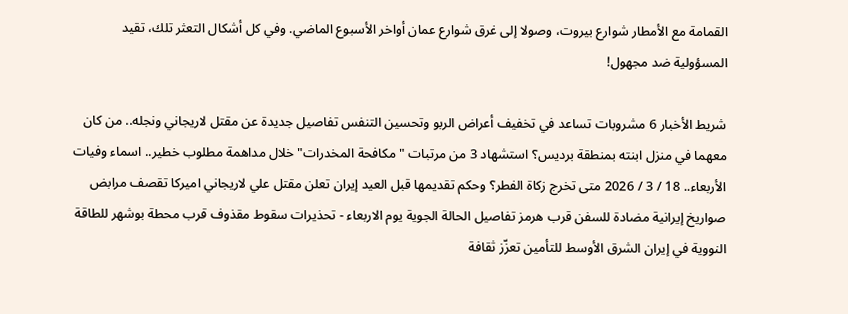القمامة مع الأمطار شوارع بيروت، وصولا إلى غرق شوارع عمان أواخر الأسبوع الماضي. وفي كل أشكال التعثر تلك، تقيد المسؤولية ضد مجهول!

شريط الأخبار 6 مشروبات تساعد في تخفيف أعراض الربو وتحسين التنفس تفاصيل جديدة عن مقتل لاريجاني ونجله.. من كان معهما في منزل ابنته بمنطقة برديس؟ استشهاد 3 من مرتبات "مكافحة المخدرات" خلال مداهمة مطلوب خطير.. اسماء وفيات الأربعاء.. 18 / 3 / 2026 متى تخرج زكاة الفطر؟ وحكم تقديمها قبل العيد إيران تعلن مقتل علي لاريجاني اميركا تقصف مرابض صواريخ إيرانية مضادة للسفن قرب هرمز تفاصيل الحالة الجوية يوم الاربعاء - تحذيرات سقوط مقذوف قرب محطة بوشهر للطاقة النووية في إيران الشرق الأوسط للتأمين تعزّز ثقافة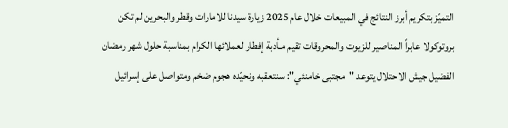التميّز بتكريم أبرز النتائج في المبيعات خلال عام 2025 زيارة سيدنا للامارات وقطر والبحرين لم تكن بروتوكولا عابراً المناصير للزيوت والمحروقات تقيم مـأدبة إفطار لعملائها الكرام بمناسبة حلول شهر رمضان الفضيل جيش الاحتلال يتوعد "مجتبى خامنئي": سنتعقبه ونحيّده هجوم ضخم ومتواصل على إسرائيل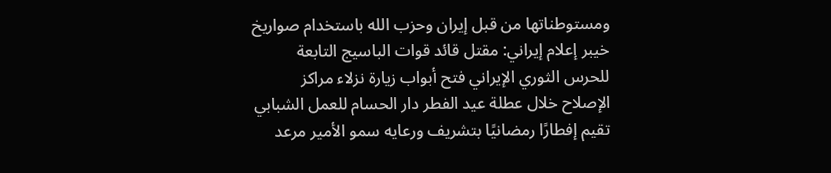ومستوطناتها من قبل إيران وحزب الله باستخدام صواريخ خيبر إعلام إيراني: مقتل قائد قوات الباسيج التابعة للحرس الثوري الإيراني فتح أبواب زيارة نزلاء مراكز الإصلاح خلال عطلة عيد الفطر دار الحسام للعمل الشبابي تقيم إفطارًا رمضانيًا بتشريف ورعايه سمو الأمير مرعد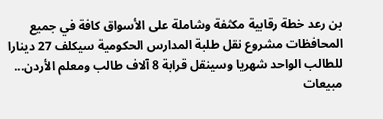بن رعد خطة رقابية مكثفة وشاملة على الأسواق كافة في جميع المحافظات مشروع نقل طلبة المدارس الحكومية سيكلف 27 دينارا للطالب الواحد شهريا وسينقل قرابة 8 آلاف طالب ومعلم الأردن... مبيعات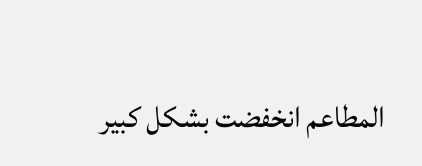المطاعم انخفضت بشكل كبير